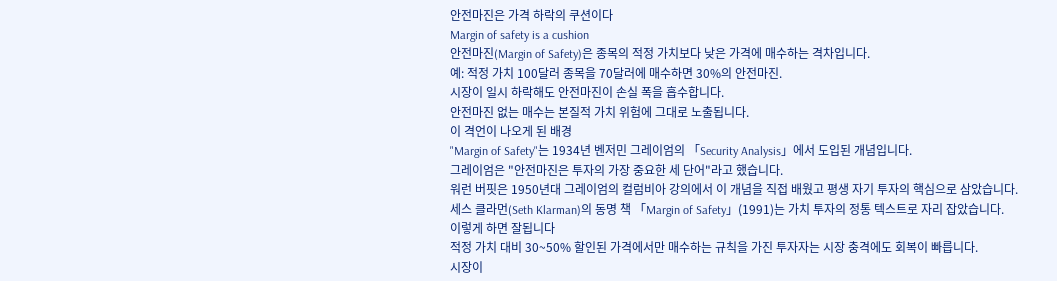안전마진은 가격 하락의 쿠션이다
Margin of safety is a cushion
안전마진(Margin of Safety)은 종목의 적정 가치보다 낮은 가격에 매수하는 격차입니다.
예: 적정 가치 100달러 종목을 70달러에 매수하면 30%의 안전마진.
시장이 일시 하락해도 안전마진이 손실 폭을 흡수합니다.
안전마진 없는 매수는 본질적 가치 위험에 그대로 노출됩니다.
이 격언이 나오게 된 배경
"Margin of Safety"는 1934년 벤저민 그레이엄의 「Security Analysis」에서 도입된 개념입니다.
그레이엄은 "안전마진은 투자의 가장 중요한 세 단어"라고 했습니다.
워런 버핏은 1950년대 그레이엄의 컬럼비아 강의에서 이 개념을 직접 배웠고 평생 자기 투자의 핵심으로 삼았습니다.
세스 클라먼(Seth Klarman)의 동명 책 「Margin of Safety」(1991)는 가치 투자의 정통 텍스트로 자리 잡았습니다.
이렇게 하면 잘됩니다
적정 가치 대비 30~50% 할인된 가격에서만 매수하는 규칙을 가진 투자자는 시장 충격에도 회복이 빠릅니다.
시장이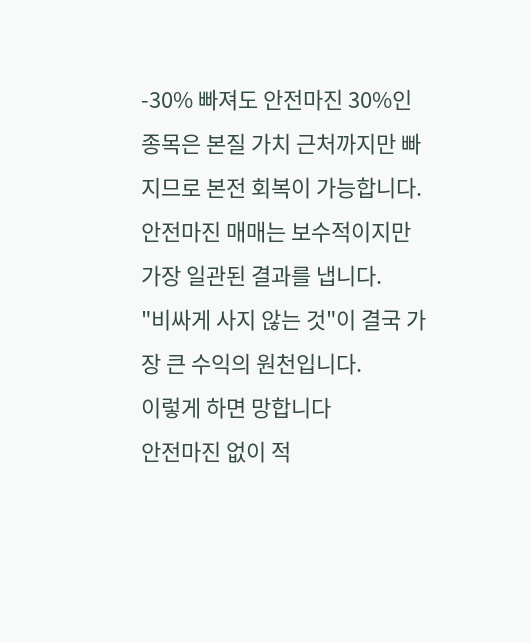-30% 빠져도 안전마진 30%인 종목은 본질 가치 근처까지만 빠지므로 본전 회복이 가능합니다.
안전마진 매매는 보수적이지만 가장 일관된 결과를 냅니다.
"비싸게 사지 않는 것"이 결국 가장 큰 수익의 원천입니다.
이렇게 하면 망합니다
안전마진 없이 적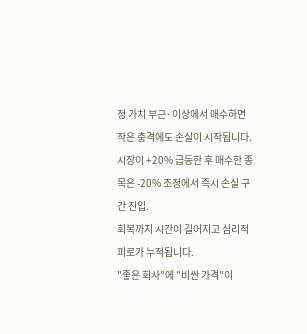정 가치 부근·이상에서 매수하면 작은 충격에도 손실이 시작됩니다.
시장이 +20% 급등한 후 매수한 종목은 -20% 조정에서 즉시 손실 구간 진입.
회복까지 시간이 길어지고 심리적 피로가 누적됩니다.
"좋은 회사"에 "비싼 가격"이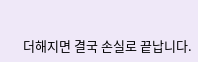더해지면 결국 손실로 끝납니다.